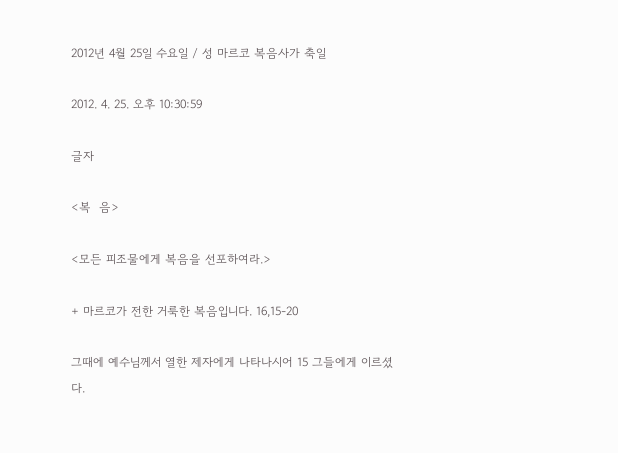2012년 4월 25일 수요일 / 성 마르코 복음사가 축일

2012. 4. 25. 오후 10:30:59

글자

<복  음>

<모든 피조물에게 복음을 선포하여라.>

+ 마르코가 전한 거룩한 복음입니다. 16,15-20

그때에 예수님께서 열한 제자에게 나타나시어 15 그들에게 이르셨다.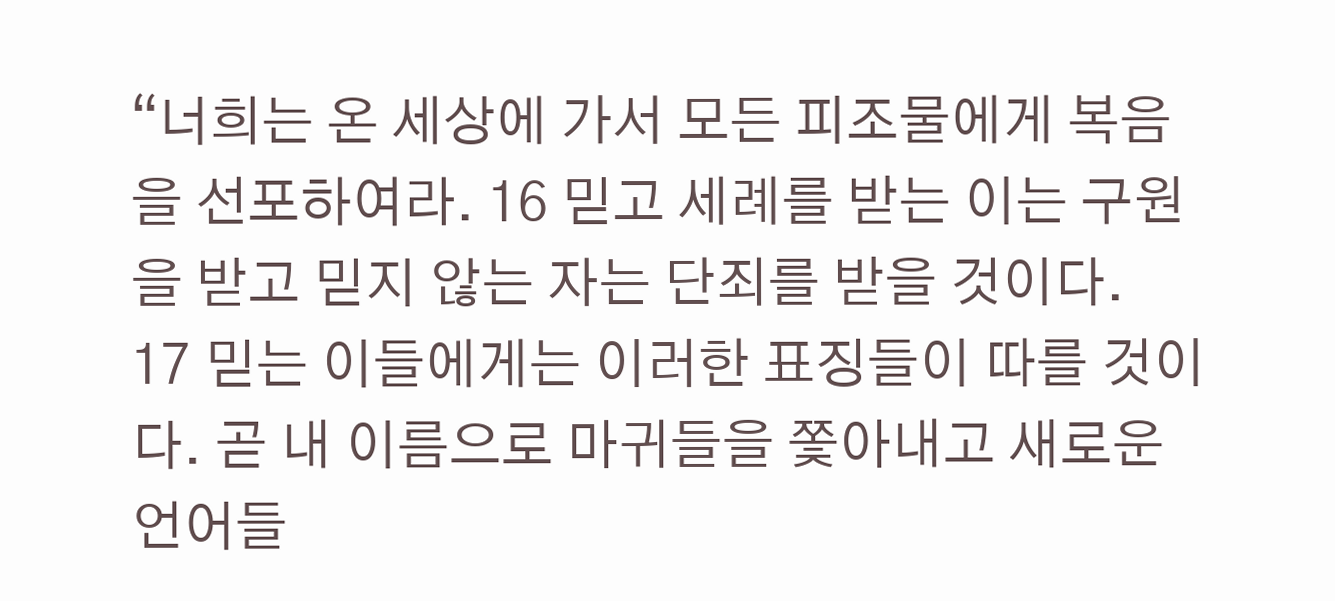“너희는 온 세상에 가서 모든 피조물에게 복음을 선포하여라. 16 믿고 세례를 받는 이는 구원을 받고 믿지 않는 자는 단죄를 받을 것이다.
17 믿는 이들에게는 이러한 표징들이 따를 것이다. 곧 내 이름으로 마귀들을 쫓아내고 새로운 언어들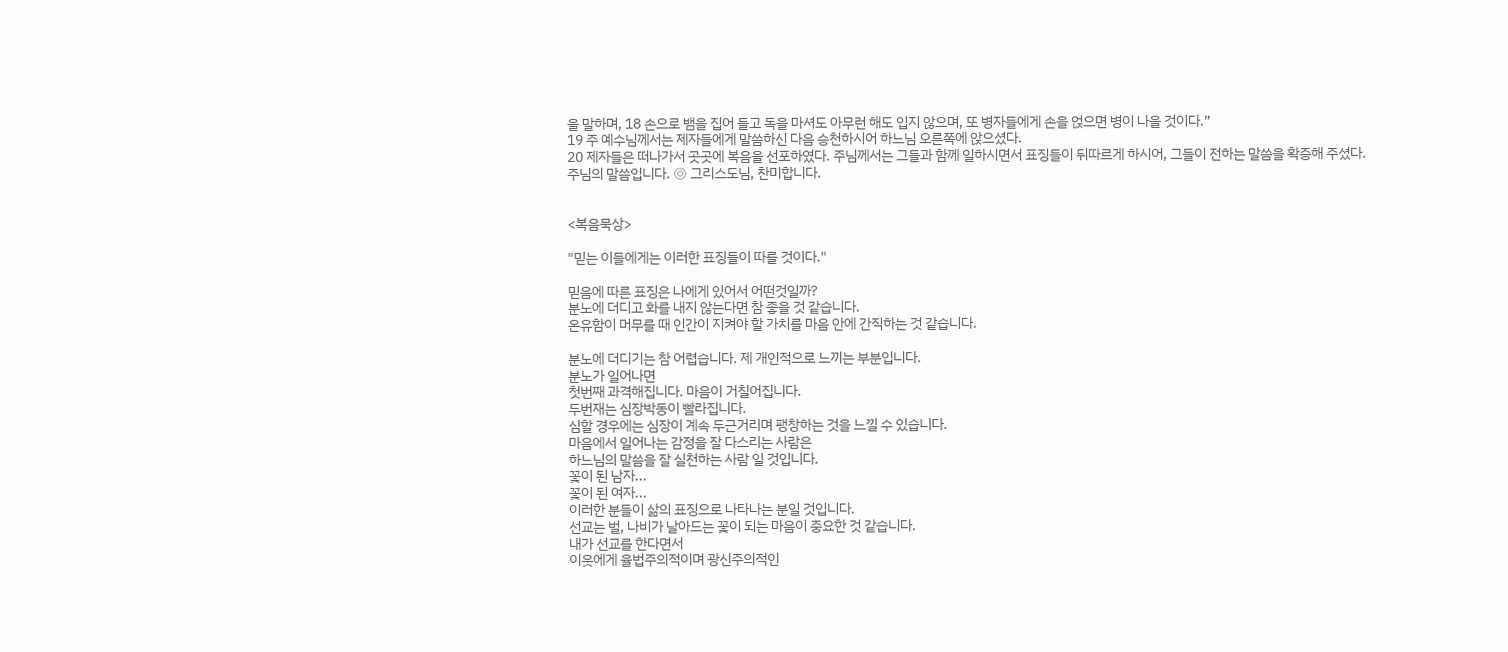을 말하며, 18 손으로 뱀을 집어 들고 독을 마셔도 아무런 해도 입지 않으며, 또 병자들에게 손을 얹으면 병이 나을 것이다.”
19 주 예수님께서는 제자들에게 말씀하신 다음 승천하시어 하느님 오른쪽에 앉으셨다.
20 제자들은 떠나가서 곳곳에 복음을 선포하였다. 주님께서는 그들과 함께 일하시면서 표징들이 뒤따르게 하시어, 그들이 전하는 말씀을 확증해 주셨다.
주님의 말씀입니다. ◎ 그리스도님, 찬미합니다.


<복음묵상>

"믿는 이들에게는 이러한 표징들이 따를 것이다."

믿음에 따른 표징은 나에게 있어서 어떤것일까?
분노에 더디고 화를 내지 않는다면 참 좋을 것 같습니다.
온유함이 머무를 때 인간이 지켜야 할 가치를 마음 안에 간직하는 것 같습니다.

분노에 더디기는 참 어렵습니다. 제 개인적으로 느끼는 부분입니다.
분노가 일어나면
첫번째 과격해집니다. 마음이 거칠어집니다.
두번재는 심장박동이 빨라집니다.
심할 경우에는 심장이 계속 두근거리며 팽창하는 것을 느낄 수 있습니다.
마음에서 일어나는 감정을 잘 다스리는 사람은
하느님의 말씀을 잘 실천하는 사람 일 것입니다.
꽃이 된 남자...
꽃이 된 여자...
이러한 분들이 삶의 표징으로 나타나는 분일 것입니다.
선교는 벌, 나비가 날아드는 꽃이 되는 마음이 중요한 것 같습니다.
내가 선교를 한다면서
이웃에게 율법주의적이며 광신주의적인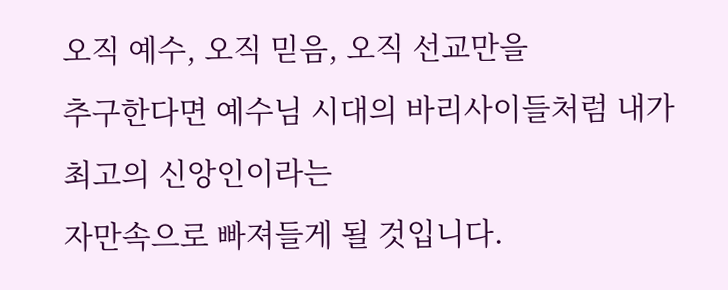오직 예수, 오직 믿음, 오직 선교만을
추구한다면 예수님 시대의 바리사이들처럼 내가 최고의 신앙인이라는
자만속으로 빠져들게 될 것입니다.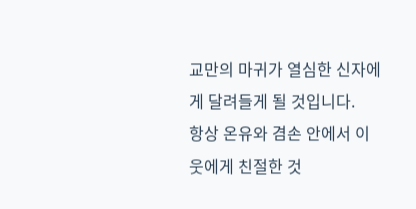교만의 마귀가 열심한 신자에게 달려들게 될 것입니다.
항상 온유와 겸손 안에서 이웃에게 친절한 것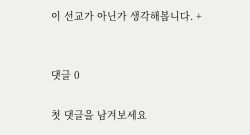이 선교가 아닌가 생각해봅니다. +


댓글 0

첫 댓글을 남겨보세요